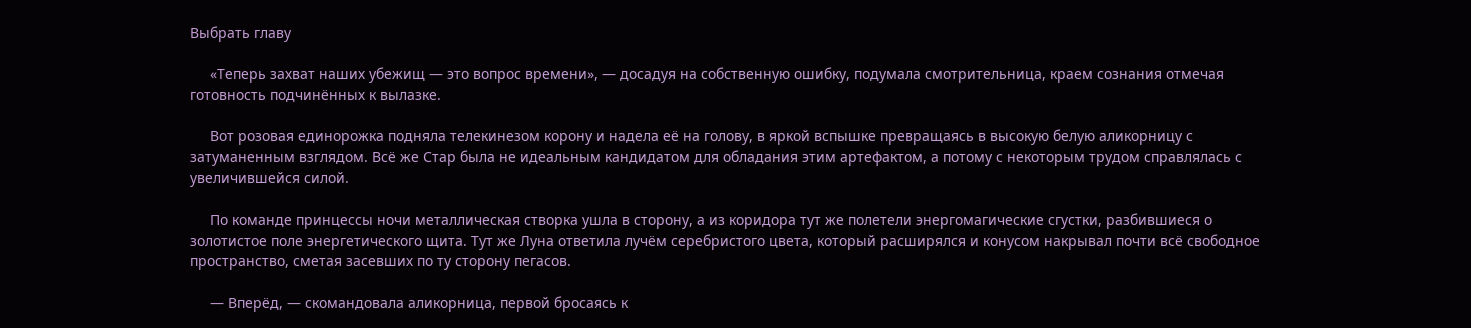Выбрать главу

     «Теперь захват наших убежищ — это вопрос времени», — досадуя на собственную ошибку, подумала смотрительница, краем сознания отмечая готовность подчинённых к вылазке.

     Вот розовая единорожка подняла телекинезом корону и надела её на голову, в яркой вспышке превращаясь в высокую белую аликорницу с затуманенным взглядом. Всё же Стар была не идеальным кандидатом для обладания этим артефактом, а потому с некоторым трудом справлялась с увеличившейся силой.

     По команде принцессы ночи металлическая створка ушла в сторону, а из коридора тут же полетели энергомагические сгустки, разбившиеся о золотистое поле энергетического щита. Тут же Луна ответила лучём серебристого цвета, который расширялся и конусом накрывал почти всё свободное пространство, сметая засевших по ту сторону пегасов.

     — Вперёд, — скомандовала аликорница, первой бросаясь к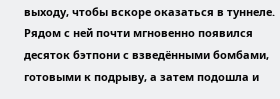выходу, чтобы вскоре оказаться в туннеле. Рядом с ней почти мгновенно появился десяток бэтпони с взведёнными бомбами, готовыми к подрыву, а затем подошла и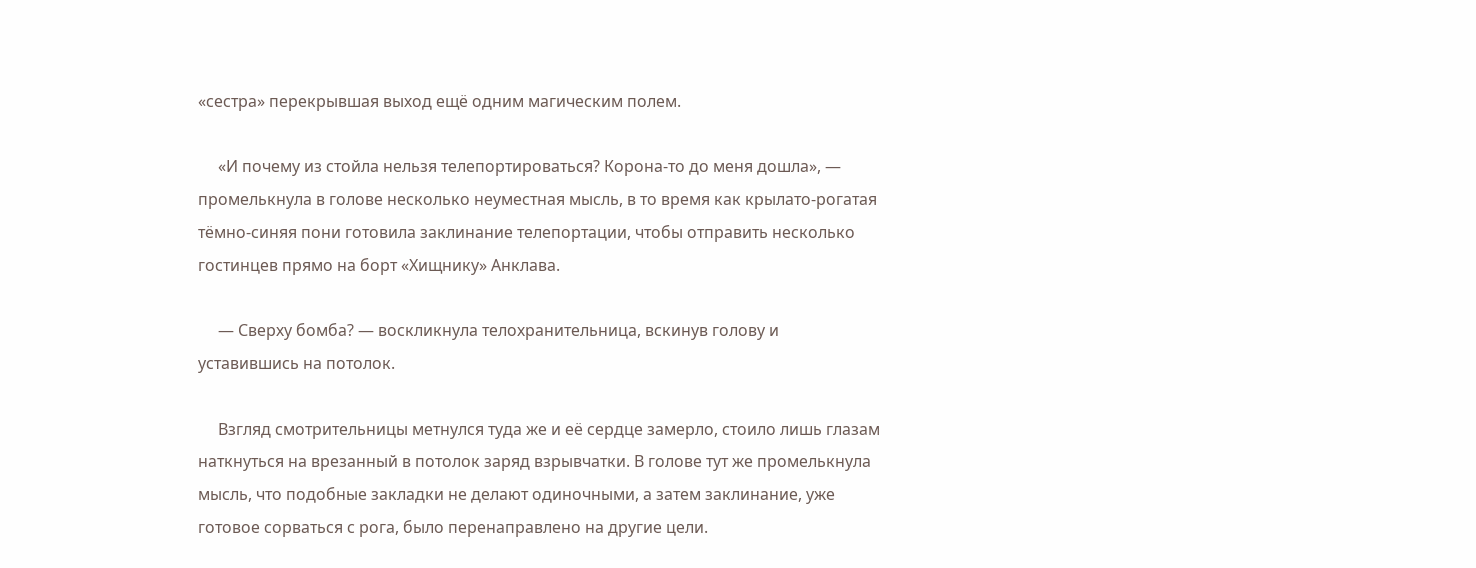«сестра» перекрывшая выход ещё одним магическим полем.

     «И почему из стойла нельзя телепортироваться? Корона-то до меня дошла», — промелькнула в голове несколько неуместная мысль, в то время как крылато-рогатая тёмно-синяя пони готовила заклинание телепортации, чтобы отправить несколько гостинцев прямо на борт «Хищнику» Анклава.

     — Сверху бомба? — воскликнула телохранительница, вскинув голову и уставившись на потолок.

     Взгляд смотрительницы метнулся туда же и её сердце замерло, стоило лишь глазам наткнуться на врезанный в потолок заряд взрывчатки. В голове тут же промелькнула мысль, что подобные закладки не делают одиночными, а затем заклинание, уже готовое сорваться с рога, было перенаправлено на другие цели.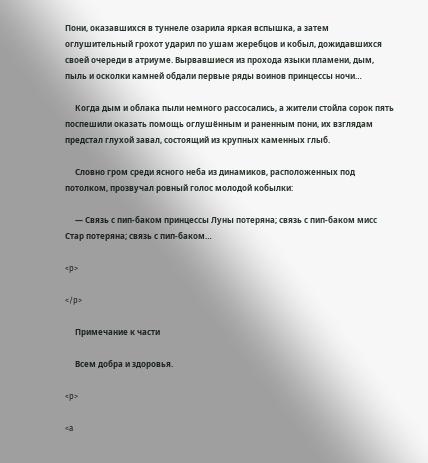Пони, оказавшихся в туннеле озарила яркая вспышка, а затем оглушительный грохот ударил по ушам жеребцов и кобыл, дожидавшихся своей очереди в атриуме. Вырвавшиеся из прохода языки пламени, дым, пыль и осколки камней обдали первые ряды воинов принцессы ночи…

     Когда дым и облака пыли немного рассосались, а жители стойла сорок пять поспешили оказать помощь оглушённым и раненным пони, их взглядам предстал глухой завал, состоящий из крупных каменных глыб.

     Словно гром среди ясного неба из динамиков, расположенных под потолком, прозвучал ровный голос молодой кобылки:

     — Связь с пип-баком принцессы Луны потеряна; связь с пип-баком мисс Стар потеряна; связь с пип-баком…

<p>

</p>

     Примечание к части

     Всем добра и здоровья.

<p>

<a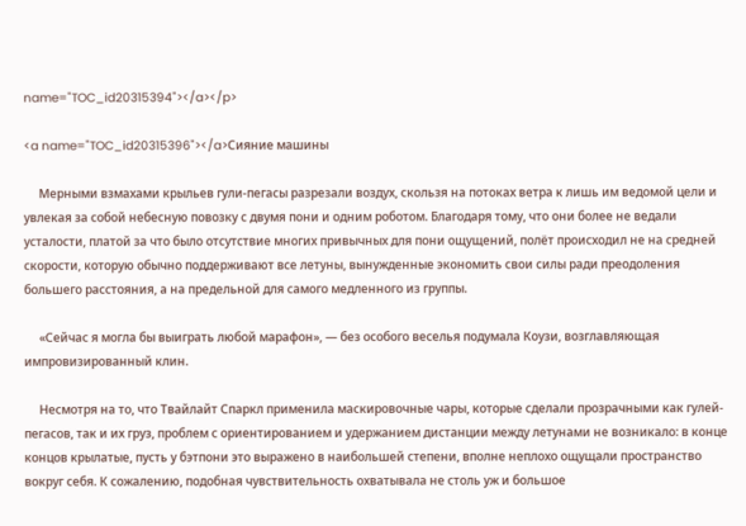name="TOC_id20315394"></a></p>

<a name="TOC_id20315396"></a>Сияние машины

     Мерными взмахами крыльев гули-пегасы разрезали воздух, скользя на потоках ветра к лишь им ведомой цели и увлекая за собой небесную повозку с двумя пони и одним роботом. Благодаря тому, что они более не ведали усталости, платой за что было отсутствие многих привычных для пони ощущений, полёт происходил не на средней скорости, которую обычно поддерживают все летуны, вынужденные экономить свои силы ради преодоления большего расстояния, а на предельной для самого медленного из группы.

     «Сейчас я могла бы выиграть любой марафон», — без особого веселья подумала Коузи, возглавляющая импровизированный клин.

     Несмотря на то, что Твайлайт Спаркл применила маскировочные чары, которые сделали прозрачными как гулей-пегасов, так и их груз, проблем с ориентированием и удержанием дистанции между летунами не возникало: в конце концов крылатые, пусть у бэтпони это выражено в наибольшей степени, вполне неплохо ощущали пространство вокруг себя. К сожалению, подобная чувствительность охватывала не столь уж и большое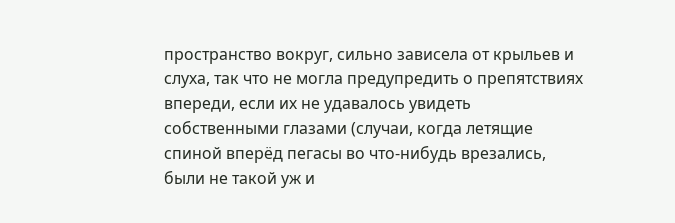пространство вокруг, сильно зависела от крыльев и слуха, так что не могла предупредить о препятствиях впереди, если их не удавалось увидеть собственными глазами (случаи, когда летящие спиной вперёд пегасы во что-нибудь врезались, были не такой уж и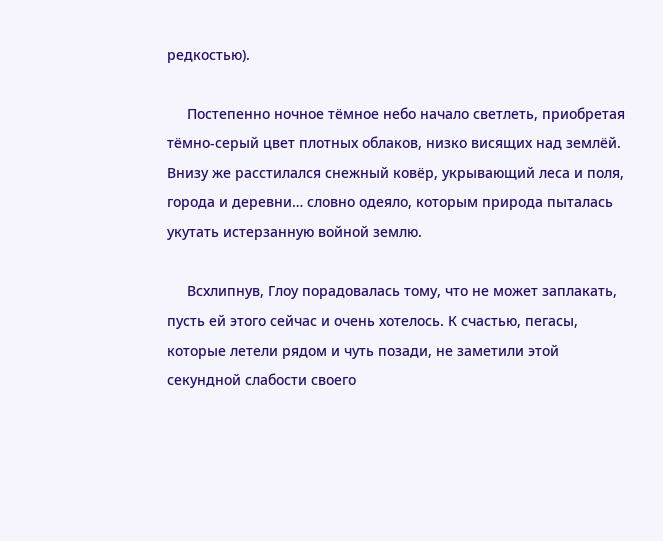редкостью).

     Постепенно ночное тёмное небо начало светлеть, приобретая тёмно-серый цвет плотных облаков, низко висящих над землёй. Внизу же расстилался снежный ковёр, укрывающий леса и поля, города и деревни… словно одеяло, которым природа пыталась укутать истерзанную войной землю.

     Всхлипнув, Глоу порадовалась тому, что не может заплакать, пусть ей этого сейчас и очень хотелось. К счастью, пегасы, которые летели рядом и чуть позади, не заметили этой секундной слабости своего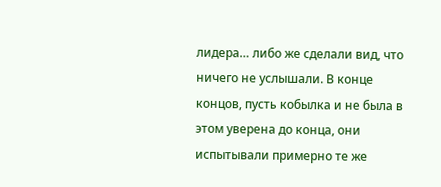лидера… либо же сделали вид, что ничего не услышали. В конце концов, пусть кобылка и не была в этом уверена до конца, они испытывали примерно те же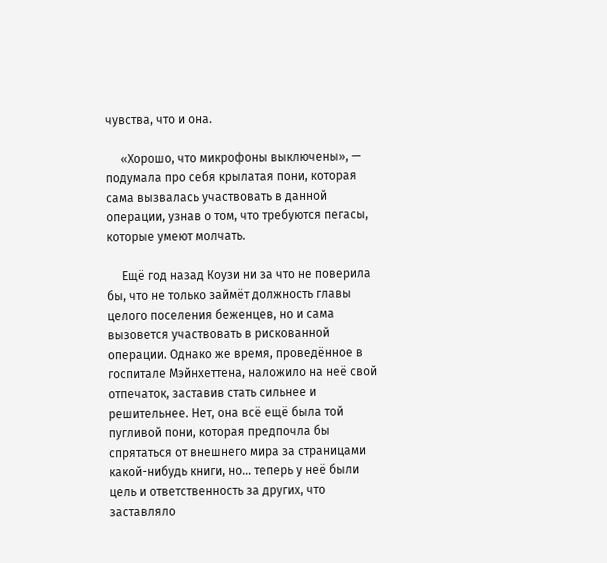чувства, что и она.

     «Хорошо, что микрофоны выключены», — подумала про себя крылатая пони, которая сама вызвалась участвовать в данной операции, узнав о том, что требуются пегасы, которые умеют молчать.

     Ещё год назад Коузи ни за что не поверила бы, что не только займёт должность главы целого поселения беженцев, но и сама вызовется участвовать в рискованной операции. Однако же время, проведённое в госпитале Мэйнхеттена, наложило на неё свой отпечаток, заставив стать сильнее и решительнее. Нет, она всё ещё была той пугливой пони, которая предпочла бы спрятаться от внешнего мира за страницами какой-нибудь книги, но… теперь у неё были цель и ответственность за других, что заставляло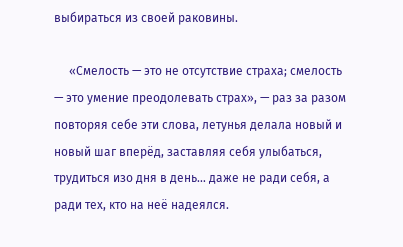выбираться из своей раковины.

     «Смелость — это не отсутствие страха; смелость — это умение преодолевать страх», — раз за разом повторяя себе эти слова, летунья делала новый и новый шаг вперёд, заставляя себя улыбаться, трудиться изо дня в день… даже не ради себя, а ради тех, кто на неё надеялся.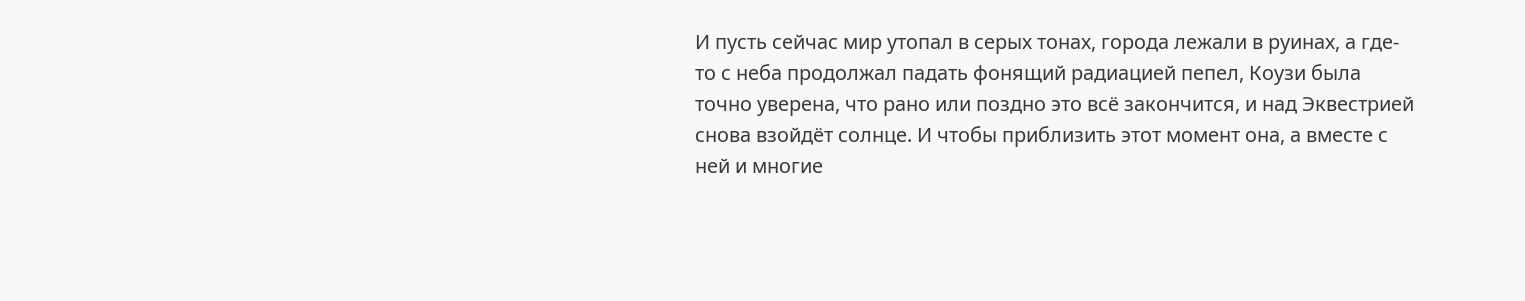И пусть сейчас мир утопал в серых тонах, города лежали в руинах, а где-то с неба продолжал падать фонящий радиацией пепел, Коузи была точно уверена, что рано или поздно это всё закончится, и над Эквестрией снова взойдёт солнце. И чтобы приблизить этот момент она, а вместе с ней и многие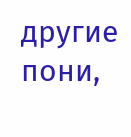другие пони,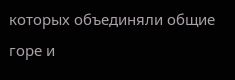которых объединяли общие горе и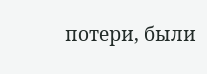потери, были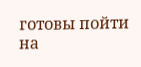готовы пойти на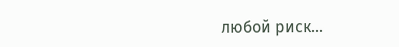любой риск…